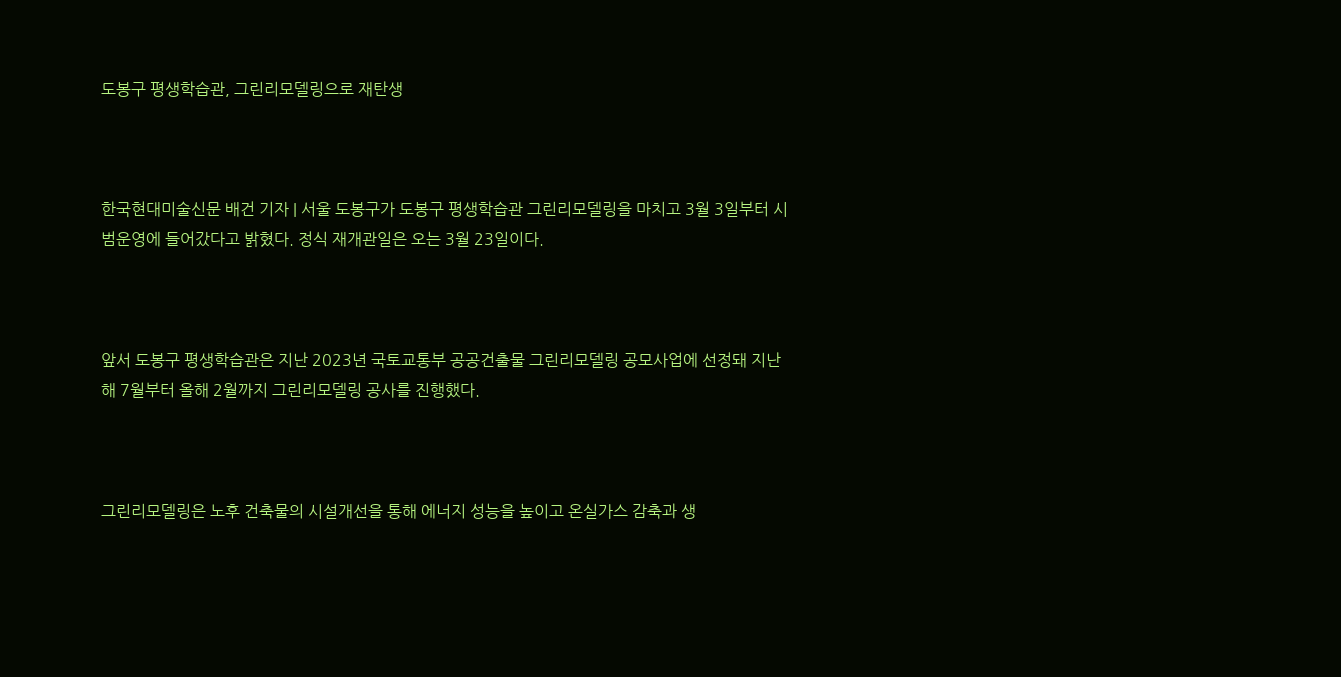도봉구 평생학습관, 그린리모델링으로 재탄생



한국현대미술신문 배건 기자 | 서울 도봉구가 도봉구 평생학습관 그린리모델링을 마치고 3월 3일부터 시범운영에 들어갔다고 밝혔다. 정식 재개관일은 오는 3월 23일이다.



앞서 도봉구 평생학습관은 지난 2023년 국토교통부 공공건출물 그린리모델링 공모사업에 선정돼 지난해 7월부터 올해 2월까지 그린리모델링 공사를 진행했다.



그린리모델링은 노후 건축물의 시설개선을 통해 에너지 성능을 높이고 온실가스 감축과 생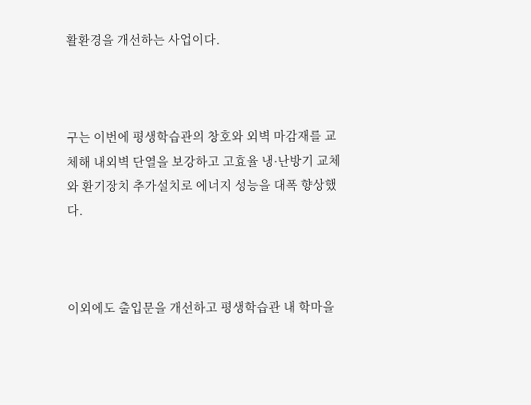활환경을 개선하는 사업이다.



구는 이번에 평생학습관의 창호와 외벽 마감재를 교체해 내외벽 단열을 보강하고 고효율 냉·난방기 교체와 환기장치 추가설치로 에너지 성능을 대폭 향상했다.



이외에도 출입문을 개선하고 평생학습관 내 학마을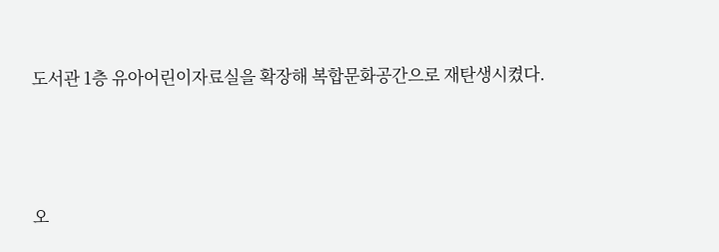도서관 1층 유아어린이자료실을 확장해 복합문화공간으로 재탄생시켰다.



오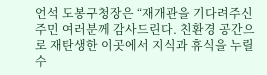언석 도봉구청장은 “재개관을 기다려주신 주민 여러분께 감사드린다. 친환경 공간으로 재탄생한 이곳에서 지식과 휴식을 누릴 수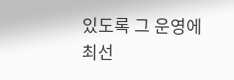있도록 그 운영에 최선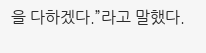을 다하겠다.”라고 말했다.